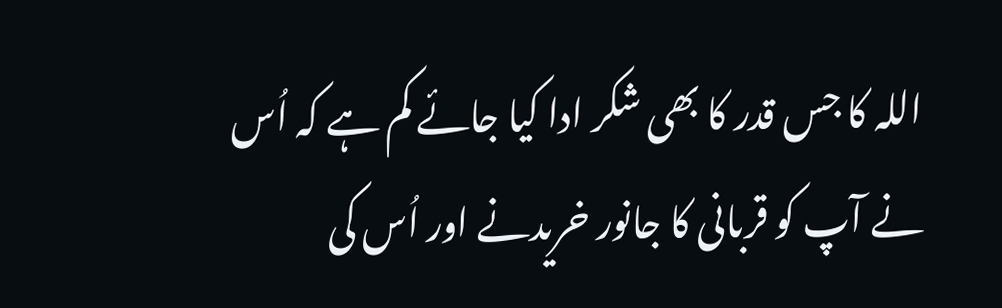اللہ کا جس قدر کا بھی شکر ادا کیا جائے کم ہے کہ اُس نے آپ کو قربانی کا جانور خریدنے اور اُس کی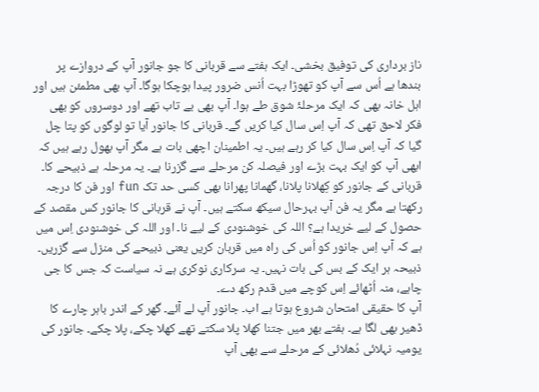ناز برداری کی توفیق بخشی۔ ایک ہفتے سے قربانی کا جو جانور آپ کے دروازے پر بندھا ہے اُس سے آپ کو تھوڑا بہت اُنس ضرور پیدا ہوچکا ہوگا۔ آپ بھی مطمئن ہیں اور اہل خانہ بھی کہ ایک مرحلۂ شوق طے ہوا۔ آپ بھی بے تاب تھے اور دوسروں کو بھی فکر لاحق تھی کہ آپ اِس سال کیا کریں گے۔ قربانی کا جانور آیا تو لوگوں کو پتا چل گیا کہ آپ اِس سال کیا کر رہے ہیں۔ یہ اطمینان اچھی بات ہے مگر آپ بھول رہے ہیں کہ ابھی آپ کو ایک بہت بڑے اور فیصلہ کن مرحلے سے گزرنا ہے۔ یہ مرحلہ ہے ذبیحے کا۔
قربانی کے جانور کو کِھلانا پلانا، گھمانا پھرانا بھی کسی حد تک fun اور فن کا درجہ رکھتا ہے مگر یہ فن آپ بہرحال سیکھ سکتے ہیں۔ آپ نے قربانی کا جانور کس مقصد کے حصول کے لیے خریدا ہے؟ اللہ کی خوشنودی کے لیے نا۔ اور اللہ کی خوشنودی اِس میں ہے کہ آپ اِس جانور کو اُس کی راہ میں قربان کریں یعنی ذبیحے کی منزل سے گزریں۔ ذبیحہ ہر ایک کے بس کی بات نہیں۔ یہ سرکاری نوکری ہے نہ سیاست کہ جس کا جی چاہے، منہ اُٹھائے اِس کوچے میں قدم رکھ دے۔
آپ کا حقیقی امتحان شروع ہوتا ہے اب۔ جانور آپ لے آئے۔ گھر کے اندر باہر چارے کا ڈھیر بھی لگا ہے۔ ہفتے بھر میں جتنا کھلا پلا سکتے تھے کھلا چکے، پلا چکے۔ جانور کی یومیہ نہلائی دُھلائی کے مرحلے سے بھی آپ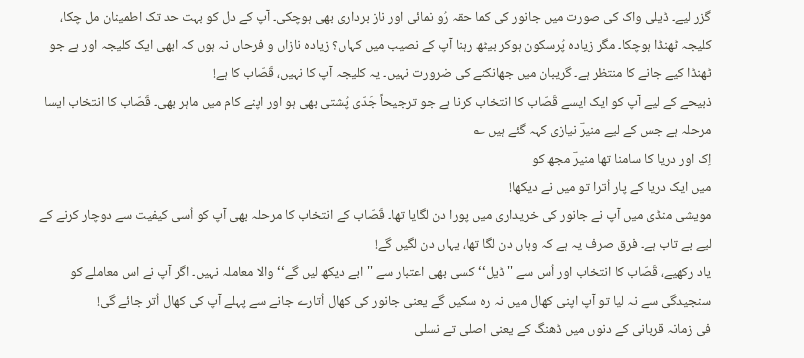گزر لیے۔ ڈیلی واک کی صورت میں جانور کی کما حقہ رُو نمائی اور ناز برداری بھی ہوچکی۔ آپ کے دل کو بہت حد تک اطمینان مل چکا، کلیجہ ٹھنڈا ہوچکا۔ مگر زیادہ پُرسکون ہوکر بیٹھ رہنا آپ کے نصیب میں کہاں؟ زیادہ نازاں و فرحاں نہ ہوں کہ ابھی ایک کلیجہ اور ہے جو ٹھنڈا کیے جانے کا منتظر ہے۔ گریبان میں جھانکنے کی ضرورت نہیں۔ یہ کلیجہ آپ کا نہیں، قَصّاب کا ہے!
ذبیحے کے لیے آپ کو ایک ایسے قَصّاب کا انتخاب کرنا ہے جو ترجیحاً جَدّی پُشتی بھی ہو اور اپنے کام میں ماہر بھی۔ قَصّاب کا انتخاب ایسا مرحلہ ہے جس کے لیے منیرؔ نیازی کہہ گئے ہیں ؎
اِک اور دریا کا سامنا تھا منیرؔ مجھ کو
میں ایک دریا کے پار اُترا تو میں نے دیکھا!
مویشی منڈی میں آپ نے جانور کی خریداری میں پورا دن لگایا تھا۔ قَصّاب کے انتخاب کا مرحلہ بھی آپ کو اُسی کیفیت سے دوچار کرنے کے لیے بے تاب ہے۔ فرق صرف یہ ہے کہ وہاں دن لگا تھا، یہاں دن لگیں گے!
یاد رکھیے، قَصّاب کا انتخاب اور اُس سے ''ڈیل‘‘ کسی بھی اعتبار سے ''ابے دیکھ لیں گے‘‘ والا معاملہ نہیں۔ اگر آپ نے اس معاملے کو سنجیدگی سے نہ لیا تو آپ اپنی کھال میں نہ رہ سکیں گے یعنی جانور کی کھال اُتارے جانے سے پہلے آپ کی کھال اُتر جائے گی!
فی زمانہ قربانی کے دنوں میں ڈھنگ کے یعنی اصلی تے نسلی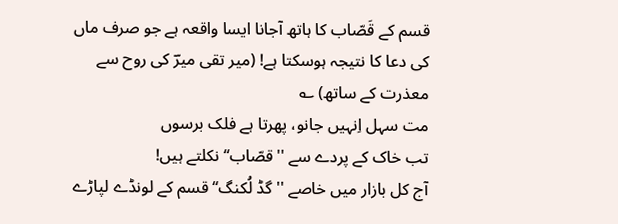قسم کے قَصّاب کا ہاتھ آجانا ایسا واقعہ ہے جو صرف ماں کی دعا کا نتیجہ ہوسکتا ہے! (میر تقی میرؔ کی روح سے معذرت کے ساتھ) ؎
مت سہل اِنہیں جانو، پھرتا ہے فلک برسوں
تب خاک کے پردے سے ''قصّاب‘‘ نکلتے ہیں!
آج کل بازار میں خاصے ''گڈ لُکنگ‘‘ قسم کے لونڈے لپاڑے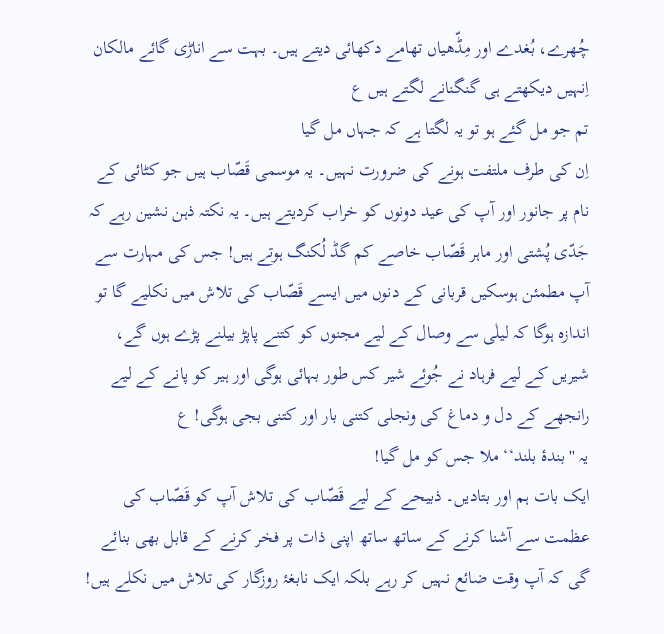چُھرے، بُغدے اور مِڈّھیاں تھامے دکھائی دیتے ہیں۔ بہت سے اناڑی گائے مالکان اِنہیں دیکھتے ہی گنگنانے لگتے ہیں ع
تم جو مل گئے ہو تو یہ لگتا ہے کہ جہاں مل گیا
اِن کی طرف ملتفت ہونے کی ضرورت نہیں۔ یہ موسمی قَصّاب ہیں جو کٹائی کے نام پر جانور اور آپ کی عید دونوں کو خراب کردیتے ہیں۔ یہ نکتہ ذہن نشین رہے کہ جَدّی پُشتی اور ماہر قَصّاب خاصے کم گڈ لُکنگ ہوتے ہیں! جس کی مہارت سے آپ مطمئن ہوسکیں قربانی کے دنوں میں ایسے قَصّاب کی تلاش میں نکلیے گا تو اندازہ ہوگا کہ لیلٰی سے وصال کے لیے مجنوں کو کتنے پاپڑ بیلنے پڑے ہوں گے، شیریں کے لیے فرہاد نے جُوئے شیر کس طور بہائی ہوگی اور ہیر کو پانے کے لیے رانجھے کے دل و دماغ کی ونجلی کتنی بار اور کتنی بجی ہوگی! ع
یہ ''بندۂ بلند‘‘ ملا جس کو مل گیا!
ایک بات ہم اور بتادیں۔ ذبیحے کے لیے قَصّاب کی تلاش آپ کو قَصّاب کی عظمت سے آشنا کرنے کے ساتھ ساتھ اپنی ذات پر فخر کرنے کے قابل بھی بنائے گی کہ آپ وقت ضائع نہیں کر رہے بلکہ ایک نابغۂ روزگار کی تلاش میں نکلے ہیں!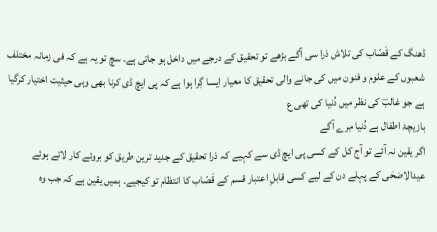ڈھنگ کے قَصّاب کی تلاش ذرا سی آگے بڑھے تو تحقیق کے درجے میں داخل ہو جاتی ہے۔ سچ تو یہ ہے کہ فی زمانہ مختلف شعبوں کے علوم و فنون میں کی جانے والی تحقیق کا معیار ایسا گِرا ہوا ہے کہ پی ایچ ڈی کرنا بھی وہی حیثیت اختیار کرگیا ہے جو غالبؔ کی نظر میں دُنیا کی تھی ع
بازیچۂ اطفال ہے دُنیا مِرے آگے
اگر یقین نہ آئے تو آج کل کے کسی پی ایچ ڈی سے کہیے کہ ذرا تحقیق کے جدید ترین طریق کو بروئے کار لاتے ہوئے عیدالاضحٰی کے پہلے دن کے لیے کسی قابلِ اعتبار قسم کے قَصّاب کا انتظام تو کیجیے۔ ہمیں یقین ہے کہ جب وہ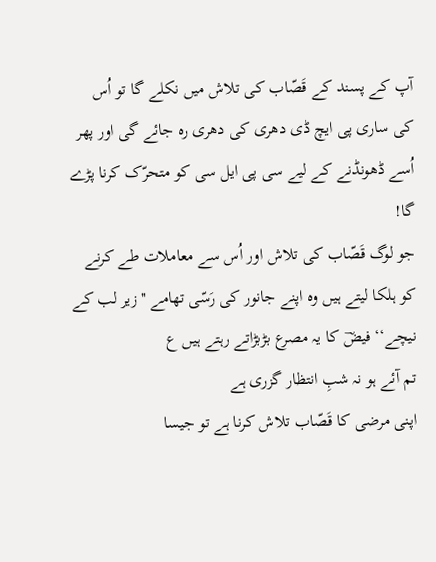آپ کے پسند کے قَصّاب کی تلاش میں نکلے گا تو اُس کی ساری پی ایچ ڈی دھری کی دھری رہ جائے گی اور پھر اُسے ڈھونڈنے کے لیے سی پی ایل سی کو متحرّک کرنا پڑے گا!
جو لوگ قَصّاب کی تلاش اور اُس سے معاملات طے کرنے کو ہلکا لیتے ہیں وہ اپنے جانور کی رَسّی تھامے ''زیر لب کے نیچے‘‘ فیضؔ کا یہ مصرع بڑبڑاتے رہتے ہیں ع
تم آئے ہو نہ شبِ انتظار گزری ہے
اپنی مرضی کا قَصّاب تلاش کرنا ہے تو جیسا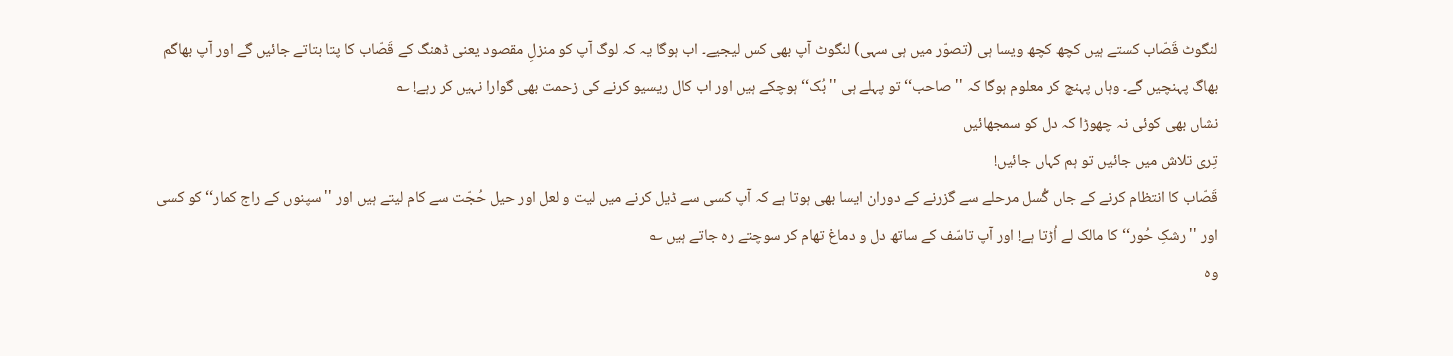لنگوٹ قَصّاب کستے ہیں کچھ کچھ ویسا ہی (تصوّر میں ہی سہی) لنگوٹ آپ بھی کس لیجیے۔ اب ہوگا یہ کہ لوگ آپ کو منزلِ مقصود یعنی ڈھنگ کے قَصّاب کا پتا بتاتے جائیں گے اور آپ بھاگم بھاگ پہنچیں گے۔ وہاں پہنچ کر معلوم ہوگا کہ ''صاحب‘‘ تو پہلے ہی ''بُک‘‘ ہوچکے ہیں اور اب کال ریسیو کرنے کی زحمت بھی گوارا نہیں کر رہے! ؎
نشاں بھی کوئی نہ چھوڑا کہ دل کو سمجھائیں
تِری تلاش میں جائیں تو ہم کہاں جائیں!
قَصّاب کا انتظام کرنے کے جاں گُسل مرحلے سے گزرنے کے دوران ایسا بھی ہوتا ہے کہ آپ کسی سے ڈیل کرنے میں لیت و لعل اور حیل حُجّت سے کام لیتے ہیں اور ''سپنوں کے راج کمار‘‘ کو کسی اور ''رشکِ حُور‘‘ کا مالک لے اُڑتا ہے! اور آپ تاسّف کے ساتھ دل و دماغ تھام کر سوچتے رہ جاتے ہیں ؎
وہ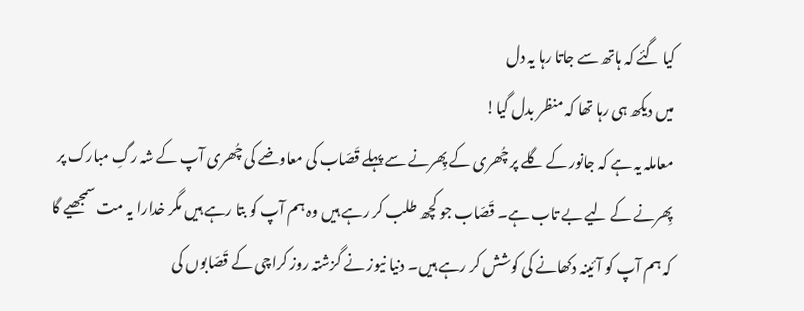کیا گئے کہ ہاتھ سے جاتا رہا یہ دل
میں دیکھ ہی رہا تھا کہ منظر بدل گیا!
معاملہ یہ ہے کہ جانور کے گلے پر چُھری کے پِھرنے سے پہلے قَصّاب کی معاوضے کی چُھری آپ کے شہ رگِ مبارک پر پِھرنے کے لیے بے تاب ہے۔ قَصّاب جو کچھ طلب کر رہے ہیں وہ ہم آپ کو بتا رہے ہیں مگر خدارا یہ مت سمجھیے گا کہ ہم آپ کو آئینہ دکھانے کی کوشش کر رہے ہیں۔ دنیا نیوز نے گزشتہ روز کراچی کے قَصّابوں کی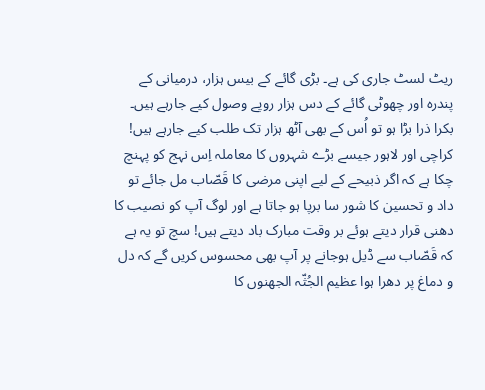ریٹ لسٹ جاری کی ہے۔ بڑی گائے کے بیس ہزار، درمیانی کے پندرہ اور چھوٹی گائے کے دس ہزار روپے وصول کیے جارہے ہیں۔ بکرا ذرا بڑا ہو تو اُس کے بھی آٹھ ہزار تک طلب کیے جارہے ہیں!
کراچی اور لاہور جیسے بڑے شہروں کا معاملہ اِس نہج کو پہنچ چکا ہے کہ اگر ذبیحے کے لیے اپنی مرضی کا قَصّاب مل جائے تو داد و تحسین کا شور سا برپا ہو جاتا ہے اور لوگ آپ کو نصیب کا دھنی قرار دیتے ہوئے بر وقت مبارک باد دیتے ہیں! سچ تو یہ ہے کہ قَصّاب سے ڈیل ہوجانے پر آپ بھی محسوس کریں گے کہ دل و دماغ پر دھرا ہوا عظیم الجُثّہ الجھنوں کا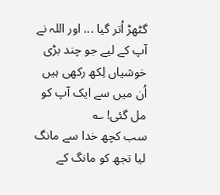گٹھڑ اُتر گیا ... اور اللہ نے آپ کے لیے جو چند بڑی خوشیاں لِکھ رکھی ہیں اُن میں سے ایک آپ کو مل گئی! ؎
سب کچھ خدا سے مانگ لیا تجھ کو مانگ کے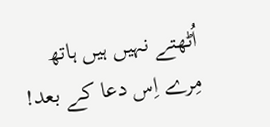اُٹھتے نہیں ہیں ہاتھ مِرے اِس دعا کے بعد!